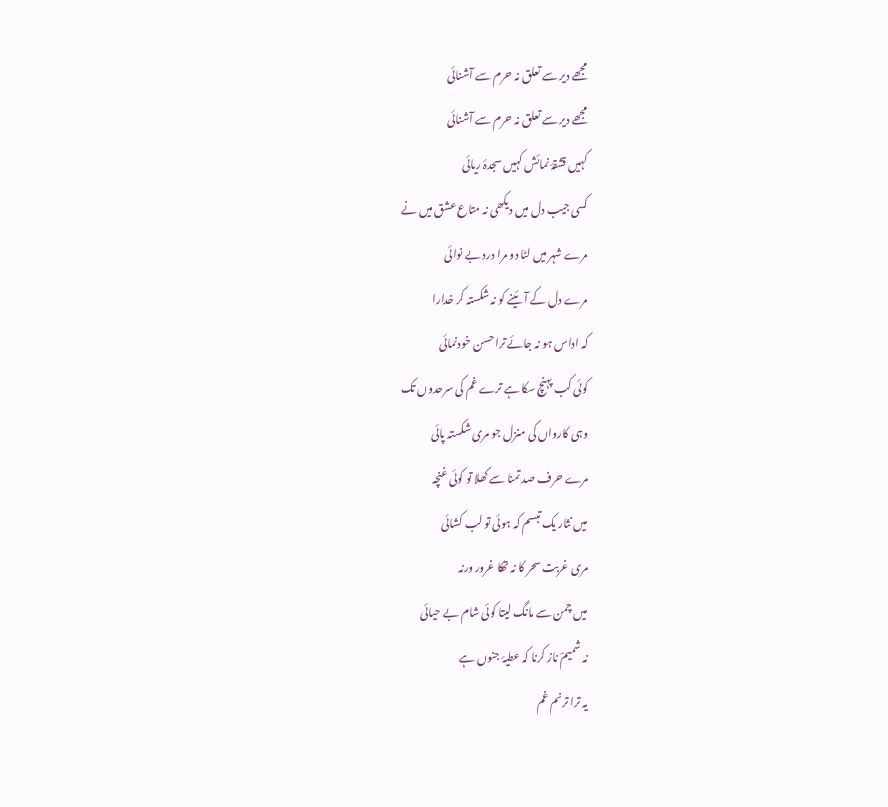مجھے دیر سے تعلق نہ حرم سے آشنائی
مجھے دیر سے تعلق نہ حرم سے آشنائی
کہیں قشقۂ نمائش کہیں سجدۂ ریائی
کسی جیب دل میں دیکھی نہ متاع عشق میں نے
مرے شہر میں لٹا دو مرا درد بے نوائی
مرے دل کے آئینے کو نہ شکستہ کر خدارا
کہ اداس ہو نہ جائے ترا حسن خودنمائی
کوئی کب پہنچ سکا ہے ترے غم کی سرحدوں تک
وہی کارواں کی منزل جو مری شکستہ پائی
مرے حرف صد تمنا سے کھلا تو کوئی غنچہ
میں نثار یک تبسم کہ ہوئی تو لب کشائی
مری غربت سحر کا نہ تھکا غرور ورنہ
میں چمن سے مانگ لیتا کوئی شام بے حیائی
نہ شمیمؔ ناز کرنا کہ عطیۂ جنوں ہے
یہ ترا ترنم غم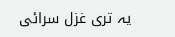یہ تری غزل سرائی